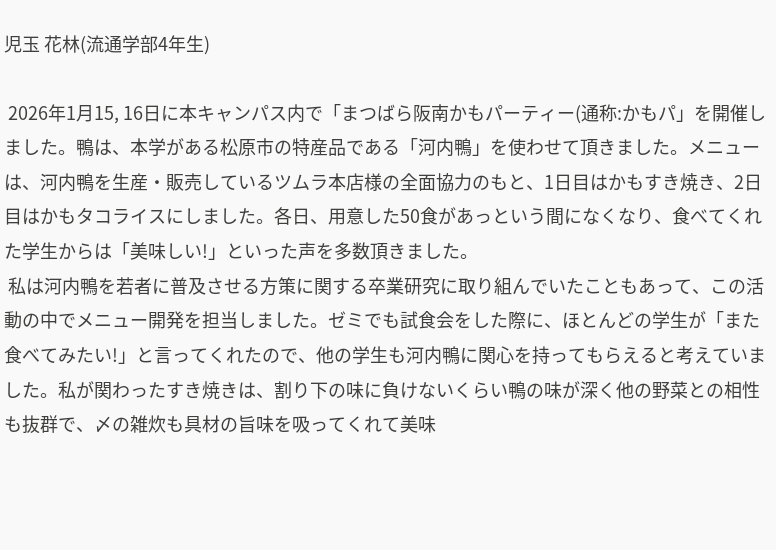児玉 花林(流通学部4年生)

 2026年1月15, 16日に本キャンパス内で「まつばら阪南かもパーティー(通称:かもパ」を開催しました。鴨は、本学がある松原市の特産品である「河内鴨」を使わせて頂きました。メニューは、河内鴨を生産・販売しているツムラ本店様の全面協力のもと、1日目はかもすき焼き、2日目はかもタコライスにしました。各日、用意した50食があっという間になくなり、食べてくれた学生からは「美味しい!」といった声を多数頂きました。
 私は河内鴨を若者に普及させる方策に関する卒業研究に取り組んでいたこともあって、この活動の中でメニュー開発を担当しました。ゼミでも試食会をした際に、ほとんどの学生が「また食べてみたい!」と言ってくれたので、他の学生も河内鴨に関心を持ってもらえると考えていました。私が関わったすき焼きは、割り下の味に負けないくらい鴨の味が深く他の野菜との相性も抜群で、〆の雑炊も具材の旨味を吸ってくれて美味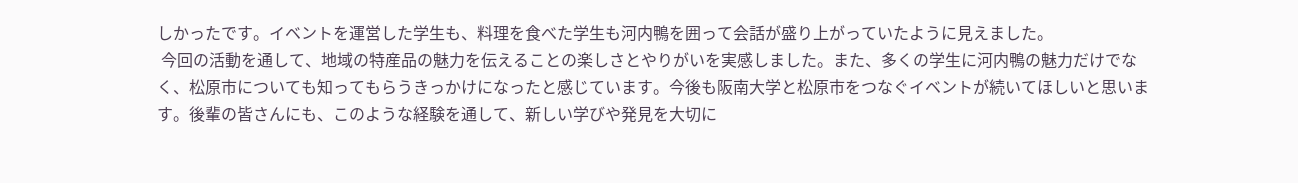しかったです。イベントを運営した学生も、料理を食べた学生も河内鴨を囲って会話が盛り上がっていたように見えました。
 今回の活動を通して、地域の特産品の魅力を伝えることの楽しさとやりがいを実感しました。また、多くの学生に河内鴨の魅力だけでなく、松原市についても知ってもらうきっかけになったと感じています。今後も阪南大学と松原市をつなぐイベントが続いてほしいと思います。後輩の皆さんにも、このような経験を通して、新しい学びや発見を大切に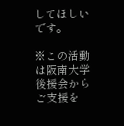してほしいです。

※この活動は阪南大学後援会からご支援を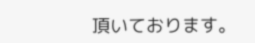頂いております。